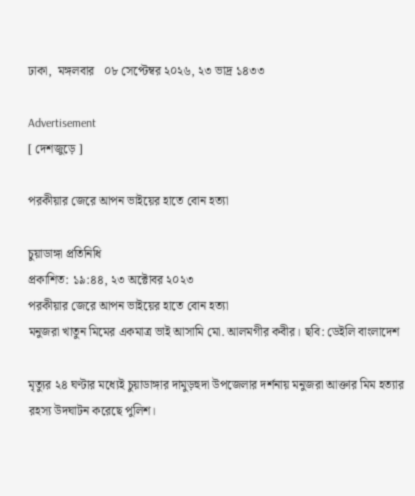ঢাকা,  মঙ্গলবার   ০৮ সেপ্টেম্বর ২০২৬, ২৩ ভাদ্র ১৪৩৩

Advertisement
[ দেশজুড়ে ]

পরকীয়ার জেরে আপন ভাইয়ের হাতে বোন হত্যা

চুয়াডাঙ্গা প্রতিনিধি
প্রকাশিত: ১৯:৪৪, ২৩ অক্টোবর ২০২৩
পরকীয়ার জেরে আপন ভাইয়ের হাতে বোন হত্যা
মনুজরা খাতুন মিমের একমাত্র ভাই আসামি মো. আলমগীর কবীর। ছবি: ডেইলি বাংলাদেশ

মৃত্যুর ২৪ ঘণ্টার মধ্যেই চুয়াডাঙ্গার দামুড়হুদা উপজেলার দর্শনায় মনুজরা আক্তার মিম হত্যার রহস্য উদঘাটন করেছে পুলিশ।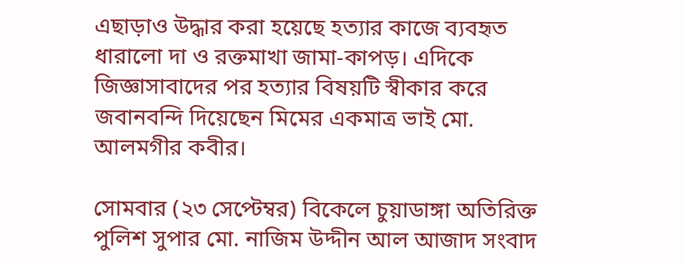এছাড়াও উদ্ধার করা হয়েছে হত্যার কাজে ব্যবহৃত ধারালো দা ও রক্তমাখা জামা-কাপড়। এদিকে জিজ্ঞাসাবাদের পর হত্যার বিষয়টি স্বীকার করে জবানবন্দি দিয়েছেন মিমের একমাত্র ভাই মো. আলমগীর কবীর।

সোমবার (২৩ সেপ্টেম্বর) বিকেলে চুয়াডাঙ্গা অতিরিক্ত পুলিশ সুপার মো. নাজিম উদ্দীন আল আজাদ সংবাদ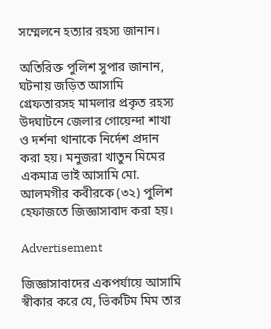সম্মেলনে হত্যার রহস্য জানান।

অতিরিক্ত পুলিশ সুপার জানান, ঘটনায় জড়িত আসামি গ্রেফতারসহ মামলার প্রকৃত রহস্য উদঘাটনে জেলার গোয়েন্দা শাখা ও দর্শনা থানাকে নির্দেশ প্রদান করা হয়। মনুজরা খাতুন মিমের একমাত্র ভাই আসামি মো. আলমগীর কবীরকে (৩২) পুলিশ হেফাজতে জিজ্ঞাসাবাদ করা হয়।

Advertisement

জিজ্ঞাসাবাদের একপর্যায়ে আসামি স্বীকার করে যে, ভিকটিম মিম তার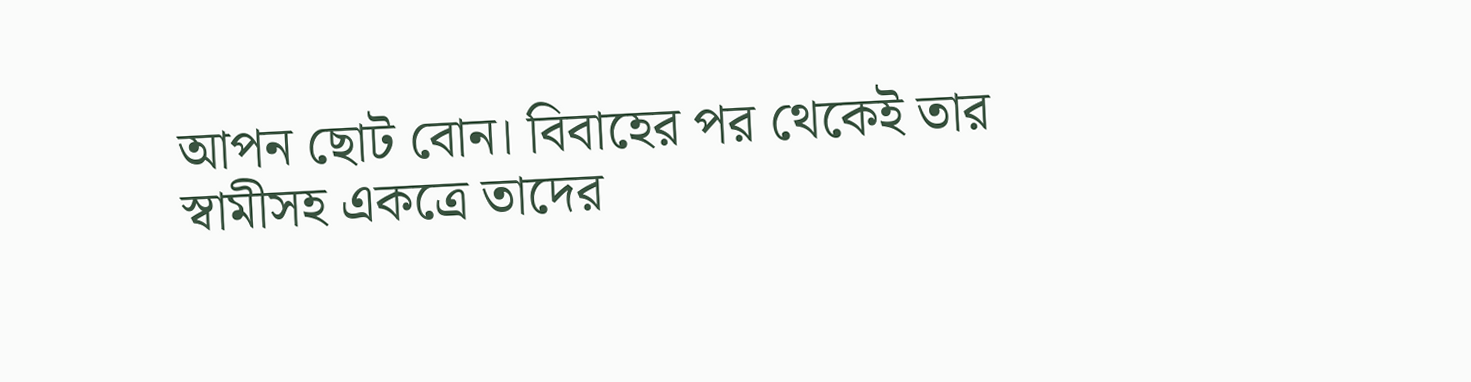আপন ছোট বোন। বিবাহের পর থেকেই তার স্বামীসহ একত্রে তাদের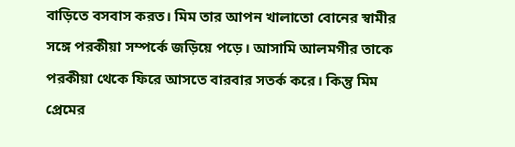বাড়িতে বসবাস করত। মিম তার আপন খালাতো বোনের স্বামীর সঙ্গে পরকীয়া সম্পর্কে জড়িয়ে পড়ে। আসামি আলমগীর তাকে পরকীয়া থেকে ফিরে আসতে বারবার সতর্ক করে। কিন্তু মিম প্রেমের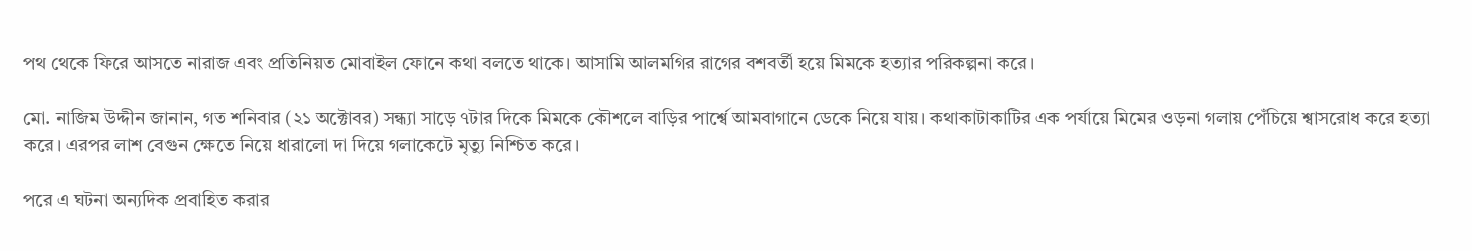পথ থেকে ফিরে আসতে নারাজ এবং প্রতিনিয়ত মোবাইল ফোনে কথা বলতে থাকে। আসামি আলমগির রাগের বশবর্তী হয়ে মিমকে হত্যার পরিকল্পনা করে।

মো. নাজিম উদ্দীন জানান, গত শনিবার (২১ অক্টোবর) সন্ধ্যা সাড়ে ৭টার দিকে মিমকে কৌশলে বাড়ির পার্শ্বে আমবাগানে ডেকে নিয়ে যায়। কথাকাটাকাটির এক পর্যায়ে মিমের ওড়না গলায় পেঁচিয়ে শ্বাসরোধ করে হত্যা করে। এরপর লাশ বেগুন ক্ষেতে নিয়ে ধারালো দা দিয়ে গলাকেটে মৃত্যু নিশ্চিত করে।

পরে এ ঘটনা অন্যদিক প্রবাহিত করার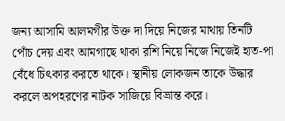জন্য আসামি আলমগীর উক্ত দা দিয়ে নিজের মাথায় তিনটি পোঁচ দেয় এবং আমগাছে থাকা রশি নিয়ে নিজে নিজেই হাত-পা বেঁধে চিৎকার করতে থাকে। স্থানীয় লোকজন তাকে উদ্ধার করলে অপহরণের নাটক সাজিয়ে বিভ্রান্ত করে।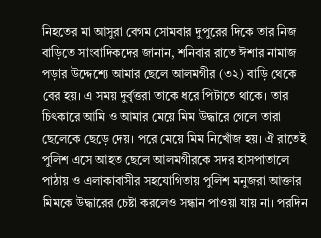নিহতের মা আসুরা বেগম সোমবার দুপুরের দিকে তার নিজ বাড়িতে সাংবাদিকদের জানান, শনিবার রাতে ঈশার নামাজ পড়ার উদ্দেশ্যে আমার ছেলে আলমগীর (৩২) বাড়ি থেকে বের হয়। এ সময় দুর্বৃত্তরা তাকে ধরে পিটাতে থাকে। তার চিৎকারে আমি ও আমার মেয়ে মিম উদ্ধারে গেলে তারা ছেলেকে ছেড়ে দেয়। পরে মেয়ে মিম নিখোঁজ হয়। ঐ রাতেই পুলিশ এসে আহত ছেলে আলমগীরকে সদর হাসপাতালে পাঠায় ও এলাকাবাসীর সহযোগিতায় পুলিশ মনুজরা আক্তার মিমকে উদ্ধারের চেষ্টা করলেও সন্ধান পাওয়া যায় না। পরদিন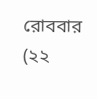রোববার (২২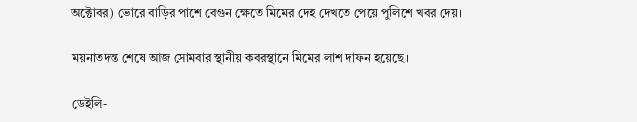অক্টোবর) ভোরে বাড়ির পাশে বেগুন ক্ষেতে মিমের দেহ দেখতে পেয়ে পুলিশে খবর দেয়।

ময়নাতদন্ত শেষে আজ সোমবার স্থানীয় কবরস্থানে মিমের লাশ দাফন হয়েছে।

ডেইলি-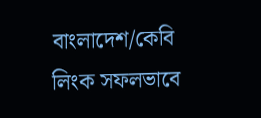বাংলাদেশ/কেবি
লিংক সফলভাবে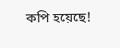কপি হয়েছে!